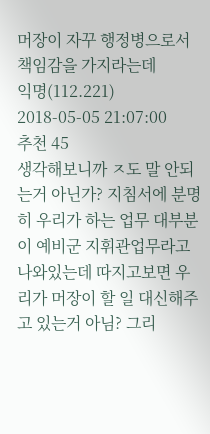머장이 자꾸 행정병으로서 책임감을 가지라는데
익명(112.221)
2018-05-05 21:07:00
추천 45
생각해보니까 ㅈ도 말 안되는거 아닌가? 지침서에 분명히 우리가 하는 업무 대부분이 예비군 지휘관업무라고 나와있는데 따지고보면 우리가 머장이 할 일 대신해주고 있는거 아님? 그리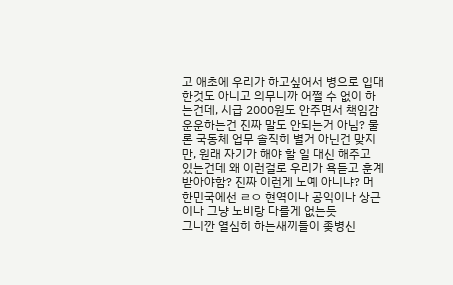고 애초에 우리가 하고싶어서 병으로 입대한것도 아니고 의무니까 어쩔 수 없이 하는건데, 시급 2000원도 안주면서 책임감 운운하는건 진짜 말도 안되는거 아님? 물론 국동체 업무 솔직히 별거 아닌건 맞지만, 원래 자기가 해야 할 일 대신 해주고 있는건데 왜 이런걸로 우리가 욕듣고 훈계받아야함? 진짜 이런게 노예 아니냐? 머한민국에선 ㄹㅇ 현역이나 공익이나 상근이나 그냥 노비랑 다를게 없는듯
그니깐 열심히 하는새끼들이 좆병신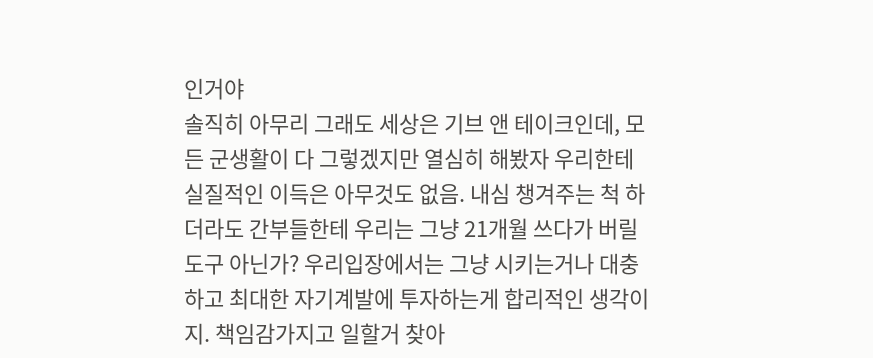인거야
솔직히 아무리 그래도 세상은 기브 앤 테이크인데, 모든 군생활이 다 그렇겠지만 열심히 해봤자 우리한테 실질적인 이득은 아무것도 없음. 내심 챙겨주는 척 하더라도 간부들한테 우리는 그냥 21개월 쓰다가 버릴 도구 아닌가? 우리입장에서는 그냥 시키는거나 대충 하고 최대한 자기계발에 투자하는게 합리적인 생각이지. 책임감가지고 일할거 찾아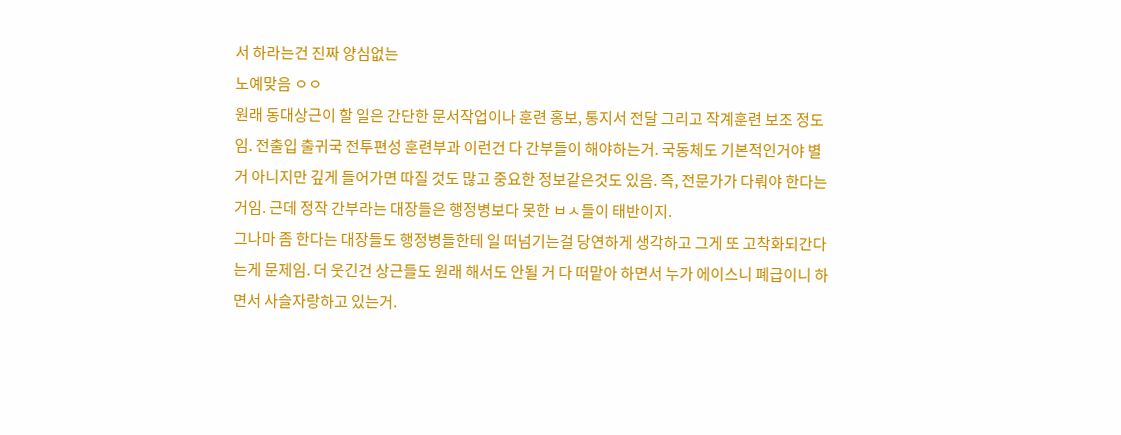서 하라는건 진짜 양심없는
노예맞음 ㅇㅇ
원래 동대상근이 할 일은 간단한 문서작업이나 훈련 홍보, 통지서 전달 그리고 작계훈련 보조 정도임. 전출입 출귀국 전투편성 훈련부과 이런건 다 간부들이 해야하는거. 국동체도 기본적인거야 별거 아니지만 깊게 들어가면 따질 것도 많고 중요한 정보같은것도 있음. 즉, 전문가가 다뤄야 한다는거임. 근데 정작 간부라는 대장들은 행정병보다 못한 ㅂㅅ들이 태반이지.
그나마 좀 한다는 대장들도 행정병들한테 일 떠넘기는걸 당연하게 생각하고 그게 또 고착화되간다는게 문제임. 더 웃긴건 상근들도 원래 해서도 안될 거 다 떠맡아 하면서 누가 에이스니 폐급이니 하면서 사슬자랑하고 있는거.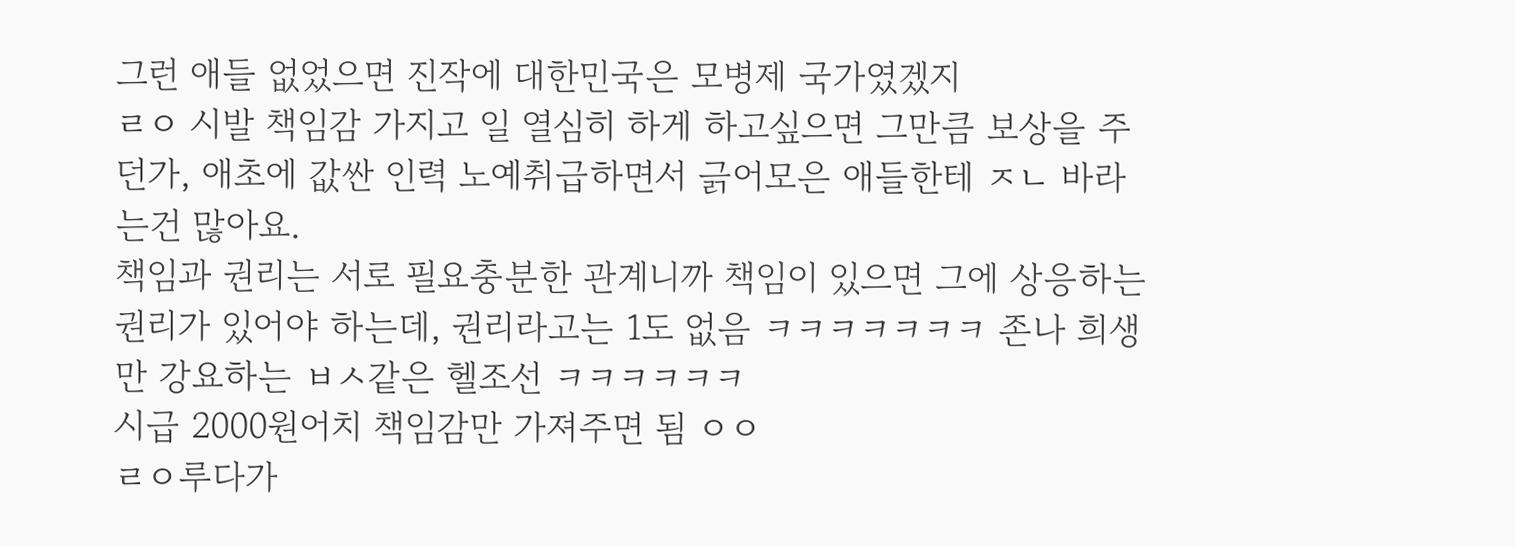그런 애들 없었으면 진작에 대한민국은 모병제 국가였겠지
ㄹㅇ 시발 책임감 가지고 일 열심히 하게 하고싶으면 그만큼 보상을 주던가, 애초에 값싼 인력 노예취급하면서 긁어모은 애들한테 ㅈㄴ 바라는건 많아요.
책임과 권리는 서로 필요충분한 관계니까 책임이 있으면 그에 상응하는 권리가 있어야 하는데, 권리라고는 1도 없음 ㅋㅋㅋㅋㅋㅋㅋ 존나 희생만 강요하는 ㅂㅅ같은 헬조선 ㅋㅋㅋㅋㅋㅋ
시급 2000원어치 책임감만 가져주면 됨 ㅇㅇ
ㄹㅇ루다가